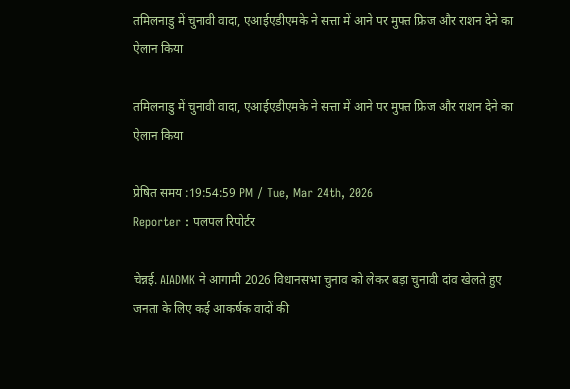तमिलनाडु में चुनावी वादा, एआईएडीएमके ने सत्ता में आने पर मुफ्त फ्रिज और राशन देने का ऐलान किया

तमिलनाडु में चुनावी वादा, एआईएडीएमके ने सत्ता में आने पर मुफ्त फ्रिज और राशन देने का ऐलान किया

प्रेषित समय :19:54:59 PM / Tue, Mar 24th, 2026
Reporter : पलपल रिपोर्टर

चेन्नई. AIADMK ने आगामी 2026 विधानसभा चुनाव को लेकर बड़ा चुनावी दांव खेलते हुए जनता के लिए कई आकर्षक वादों की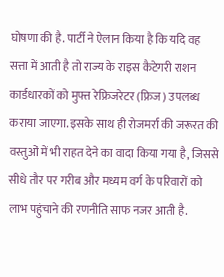घोषणा की है. पार्टी ने ऐलान किया है कि यदि वह सत्ता में आती है तो राज्य के राइस कैटेगरी राशन कार्डधारकों को मुफ्त रेफ्रिजरेटर (फ्रिज) उपलब्ध कराया जाएगा. इसके साथ ही रोजमर्रा की जरूरत की वस्तुओं में भी राहत देने का वादा किया गया है, जिससे सीधे तौर पर गरीब और मध्यम वर्ग के परिवारों को लाभ पहुंचाने की रणनीति साफ नजर आती है.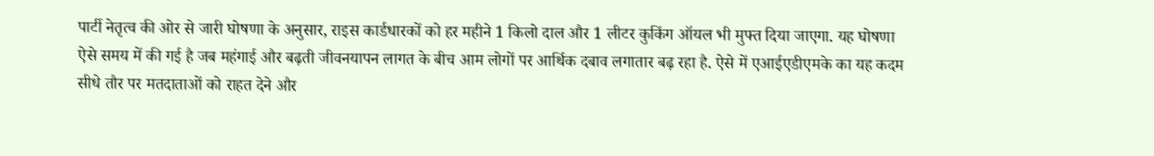पार्टी नेतृत्व की ओर से जारी घोषणा के अनुसार, राइस कार्डधारकों को हर महीने 1 किलो दाल और 1 लीटर कुकिंग ऑयल भी मुफ्त दिया जाएगा. यह घोषणा ऐसे समय में की गई है जब महंगाई और बढ़ती जीवनयापन लागत के बीच आम लोगों पर आर्थिक दबाव लगातार बढ़ रहा है. ऐसे में एआईएडीएमके का यह कदम सीधे तौर पर मतदाताओं को राहत देने और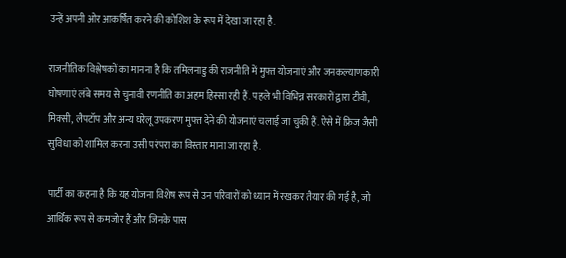उन्हें अपनी ओर आकर्षित करने की कोशिश के रूप में देखा जा रहा है.

राजनीतिक विश्लेषकों का मानना है कि तमिलनाडु की राजनीति में मुफ्त योजनाएं और जनकल्याणकारी घोषणाएं लंबे समय से चुनावी रणनीति का अहम हिस्सा रही हैं. पहले भी विभिन्न सरकारों द्वारा टीवी, मिक्सी, लैपटॉप और अन्य घरेलू उपकरण मुफ्त देने की योजनाएं चलाई जा चुकी हैं. ऐसे में फ्रिज जैसी सुविधा को शामिल करना उसी परंपरा का विस्तार माना जा रहा है.

पार्टी का कहना है कि यह योजना विशेष रूप से उन परिवारों को ध्यान में रखकर तैयार की गई है, जो आर्थिक रूप से कमजोर हैं और जिनके पास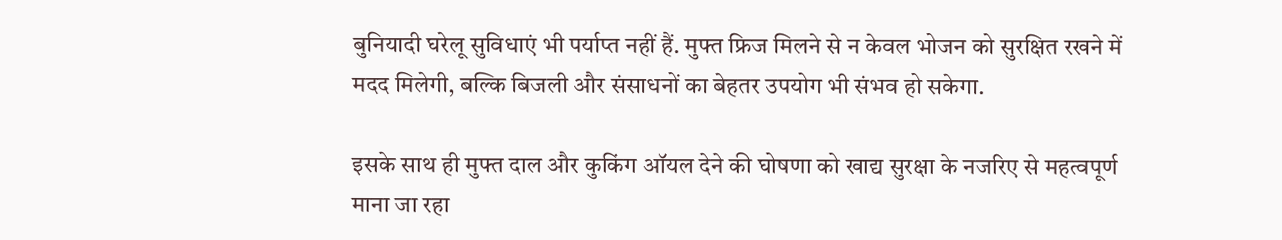बुनियादी घरेलू सुविधाएं भी पर्याप्त नहीं हैं. मुफ्त फ्रिज मिलने से न केवल भोजन को सुरक्षित रखने में मदद मिलेगी, बल्कि बिजली और संसाधनों का बेहतर उपयोग भी संभव हो सकेगा.

इसके साथ ही मुफ्त दाल और कुकिंग ऑयल देने की घोषणा को खाद्य सुरक्षा के नजरिए से महत्वपूर्ण माना जा रहा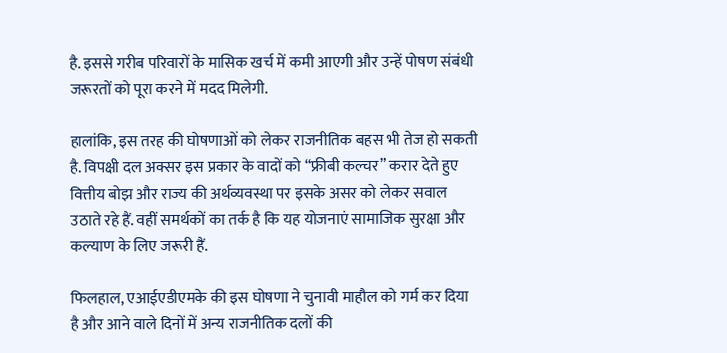है. इससे गरीब परिवारों के मासिक खर्च में कमी आएगी और उन्हें पोषण संबंधी जरूरतों को पूरा करने में मदद मिलेगी.

हालांकि, इस तरह की घोषणाओं को लेकर राजनीतिक बहस भी तेज हो सकती है. विपक्षी दल अक्सर इस प्रकार के वादों को “फ्रीबी कल्चर” करार देते हुए वित्तीय बोझ और राज्य की अर्थव्यवस्था पर इसके असर को लेकर सवाल उठाते रहे हैं. वहीं समर्थकों का तर्क है कि यह योजनाएं सामाजिक सुरक्षा और कल्याण के लिए जरूरी हैं.

फिलहाल, एआईएडीएमके की इस घोषणा ने चुनावी माहौल को गर्म कर दिया है और आने वाले दिनों में अन्य राजनीतिक दलों की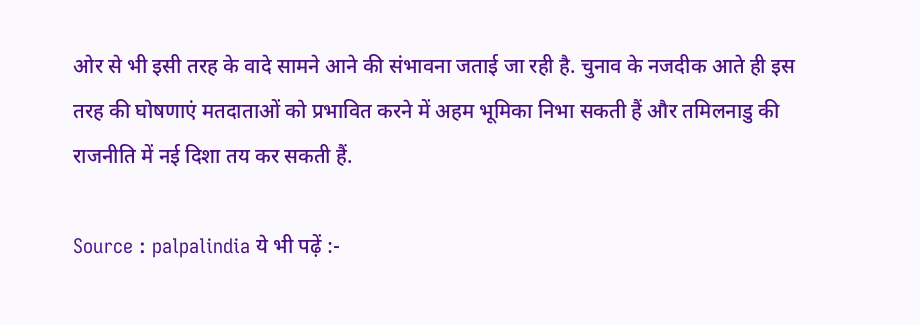ओर से भी इसी तरह के वादे सामने आने की संभावना जताई जा रही है. चुनाव के नजदीक आते ही इस तरह की घोषणाएं मतदाताओं को प्रभावित करने में अहम भूमिका निभा सकती हैं और तमिलनाडु की राजनीति में नई दिशा तय कर सकती हैं.

Source : palpalindia ये भी पढ़ें :-